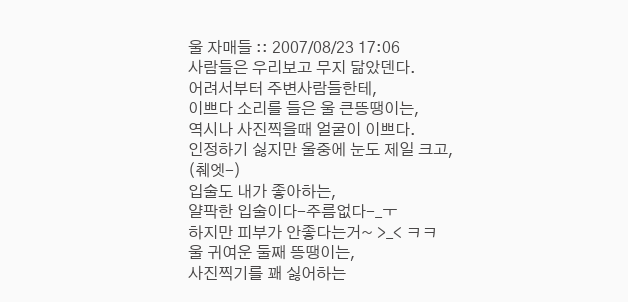울 자매들 :: 2007/08/23 17:06
사람들은 우리보고 무지 닮았덴다.
어려서부터 주변사람들한테,
이쁘다 소리를 들은 울 큰뜽땡이는,
역시나 사진찍을때 얼굴이 이쁘다.
인정하기 싫지만 울중에 눈도 제일 크고,
(췌엣-)
입술도 내가 좋아하는,
얄팍한 입술이다-주름없다-_ㅜ
하지만 피부가 안좋다는거~ >_< ㅋㅋ
울 귀여운 둘째 뜽땡이는,
사진찍기를 꽤 싫어하는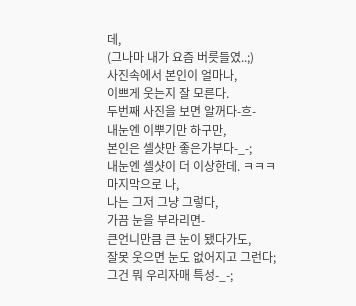데,
(그나마 내가 요즘 버릇들였..;)
사진속에서 본인이 얼마나,
이쁘게 웃는지 잘 모른다.
두번째 사진을 보면 알꺼다-흐-
내눈엔 이뿌기만 하구만,
본인은 셀샷만 좋은가부다-_-;
내눈엔 셀샷이 더 이상한데. ㅋㅋㅋ
마지막으로 나,
나는 그저 그냥 그렇다,
가끔 눈을 부라리면-
큰언니만큼 큰 눈이 됐다가도,
잘못 웃으면 눈도 없어지고 그런다;
그건 뭐 우리자매 특성-_-;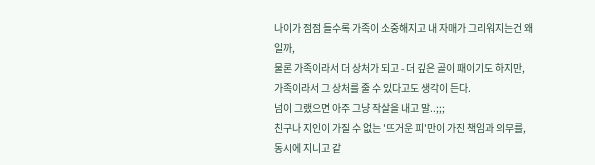나이가 점점 들수록 가족이 소중해지고 내 자매가 그리워지는건 왜일까,
물론 가족이라서 더 상처가 되고 - 더 깊은 골이 패이기도 하지만,
가족이라서 그 상처를 줄 수 있다고도 생각이 든다.
넘이 그랬으면 아주 그냥 작살을 내고 말..;;;
친구나 지인이 가질 수 없는 '뜨거운 피'만이 가진 책임과 의무를,
동시에 지니고 같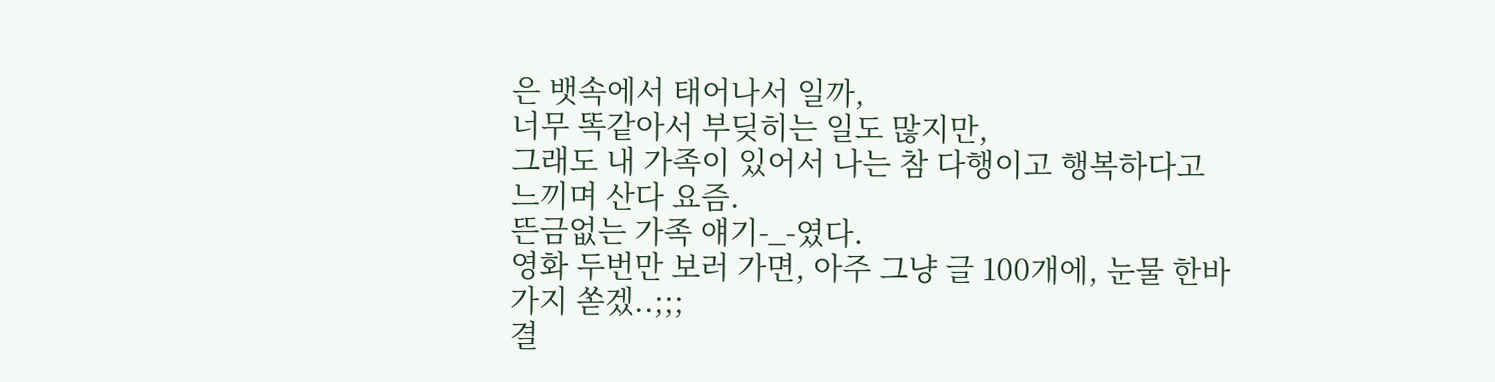은 뱃속에서 태어나서 일까,
너무 똑같아서 부딪히는 일도 많지만,
그래도 내 가족이 있어서 나는 참 다행이고 행복하다고 느끼며 산다 요즘.
뜬금없는 가족 얘기-_-였다.
영화 두번만 보러 가면, 아주 그냥 글 100개에, 눈물 한바가지 쏟겠..;;;
결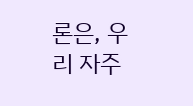론은, 우리 자주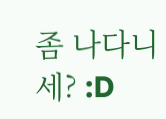좀 나다니세? :D